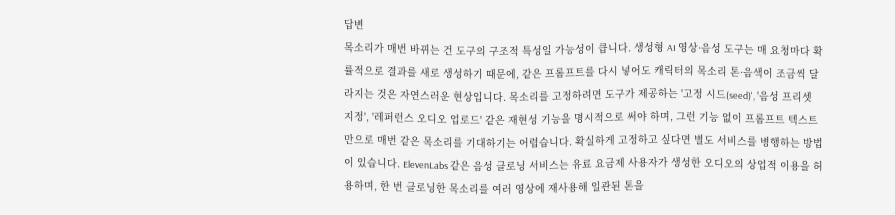답변
목소리가 매번 바뀌는 건 도구의 구조적 특성일 가능성이 큽니다. 생성형 AI 영상·음성 도구는 매 요청마다 확률적으로 결과를 새로 생성하기 때문에, 같은 프롬프트를 다시 넣어도 캐릭터의 목소리 톤·음색이 조금씩 달라지는 것은 자연스러운 현상입니다. 목소리를 고정하려면 도구가 제공하는 '고정 시드(seed)', '음성 프리셋 지정', '레퍼런스 오디오 업로드' 같은 재현성 기능을 명시적으로 써야 하며, 그런 기능 없이 프롬프트 텍스트만으로 매번 같은 목소리를 기대하기는 어렵습니다. 확실하게 고정하고 싶다면 별도 서비스를 병행하는 방법이 있습니다. ElevenLabs 같은 음성 클로닝 서비스는 유료 요금제 사용자가 생성한 오디오의 상업적 이용을 허용하며, 한 번 클로닝한 목소리를 여러 영상에 재사용해 일관된 톤을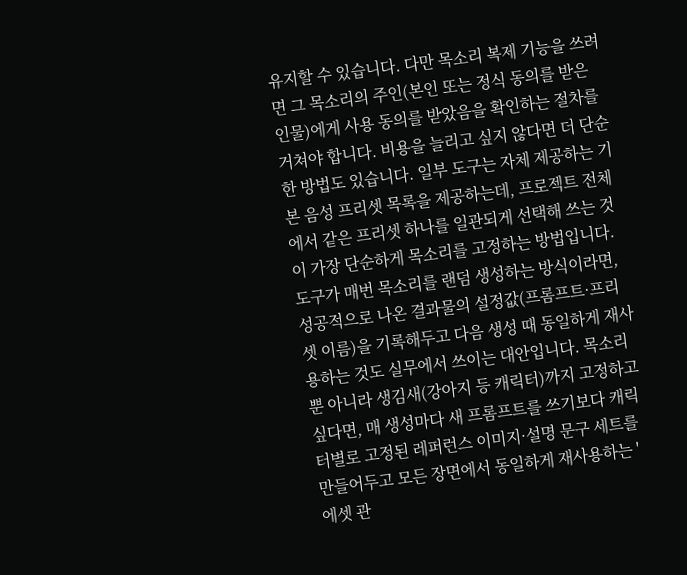유지할 수 있습니다. 다만 목소리 복제 기능을 쓰려면 그 목소리의 주인(본인 또는 정식 동의를 받은 인물)에게 사용 동의를 받았음을 확인하는 절차를 거쳐야 합니다. 비용을 늘리고 싶지 않다면 더 단순한 방법도 있습니다. 일부 도구는 자체 제공하는 기본 음성 프리셋 목록을 제공하는데, 프로젝트 전체에서 같은 프리셋 하나를 일관되게 선택해 쓰는 것이 가장 단순하게 목소리를 고정하는 방법입니다. 도구가 매번 목소리를 랜덤 생성하는 방식이라면, 성공적으로 나온 결과물의 설정값(프롬프트·프리셋 이름)을 기록해두고 다음 생성 때 동일하게 재사용하는 것도 실무에서 쓰이는 대안입니다. 목소리뿐 아니라 생김새(강아지 등 캐릭터)까지 고정하고 싶다면, 매 생성마다 새 프롬프트를 쓰기보다 캐릭터별로 고정된 레퍼런스 이미지·설명 문구 세트를 만들어두고 모든 장면에서 동일하게 재사용하는 '에셋 관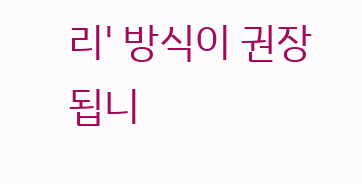리' 방식이 권장됩니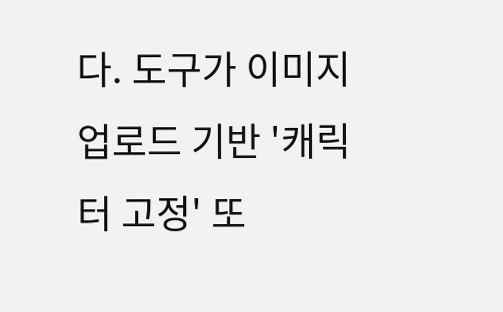다. 도구가 이미지 업로드 기반 '캐릭터 고정' 또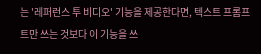는 '레퍼런스 투 비디오' 기능을 제공한다면, 텍스트 프롬프트만 쓰는 것보다 이 기능을 쓰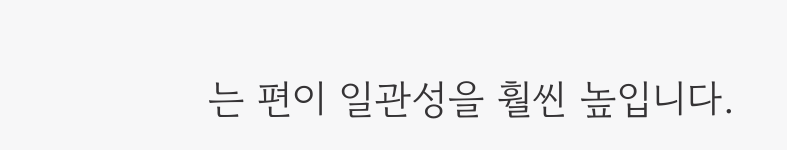는 편이 일관성을 훨씬 높입니다.